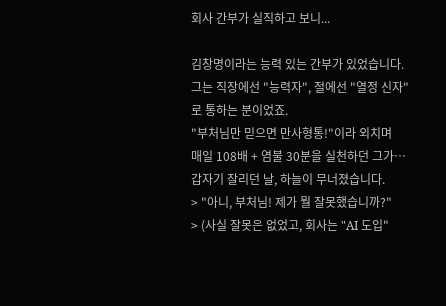회사 간부가 실직하고 보니...

김창명이라는 능력 있는 간부가 있었습니다.
그는 직장에선 "능력자", 절에선 "열정 신자"
로 통하는 분이었죠.
"부처님만 믿으면 만사형통!"이라 외치며
매일 108배 + 염불 30분을 실천하던 그가…
갑자기 잘리던 날, 하늘이 무너졌습니다.
> "아니, 부처님! 제가 뭘 잘못했습니까?"
> (사실 잘못은 없었고, 회사는 "AI 도입"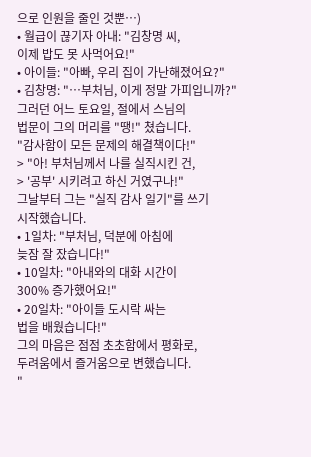으로 인원을 줄인 것뿐…)
• 월급이 끊기자 아내: "김창명 씨,
이제 밥도 못 사먹어요!"
• 아이들: "아빠, 우리 집이 가난해졌어요?"
• 김창명: "…부처님, 이게 정말 가피입니까?"
그러던 어느 토요일, 절에서 스님의
법문이 그의 머리를 "땡!" 쳤습니다.
"감사함이 모든 문제의 해결책이다!"
> "아! 부처님께서 나를 실직시킨 건,
> '공부' 시키려고 하신 거였구나!"
그날부터 그는 "실직 감사 일기"를 쓰기
시작했습니다.
• 1일차: "부처님, 덕분에 아침에
늦잠 잘 잤습니다!"
• 10일차: "아내와의 대화 시간이
300% 증가했어요!"
• 20일차: "아이들 도시락 싸는
법을 배웠습니다!"
그의 마음은 점점 초초함에서 평화로,
두려움에서 즐거움으로 변했습니다.
"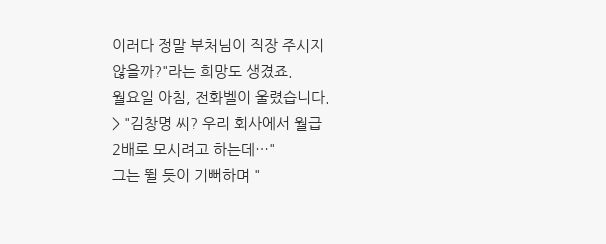이러다 정말 부처님이 직장 주시지
않을까?"라는 희망도 생겼죠.
월요일 아침, 전화벨이 울렸습니다.
> "김창명 씨? 우리 회사에서 월급
2배로 모시려고 하는데…"
그는 뛸 듯이 기뻐하며 "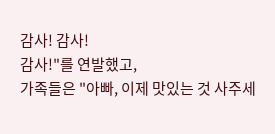감사! 감사!
감사!"를 연발했고,
가족들은 "아빠, 이제 맛있는 것 사주세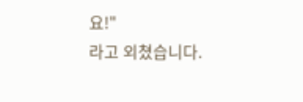요!"
라고 외쳤습니다.